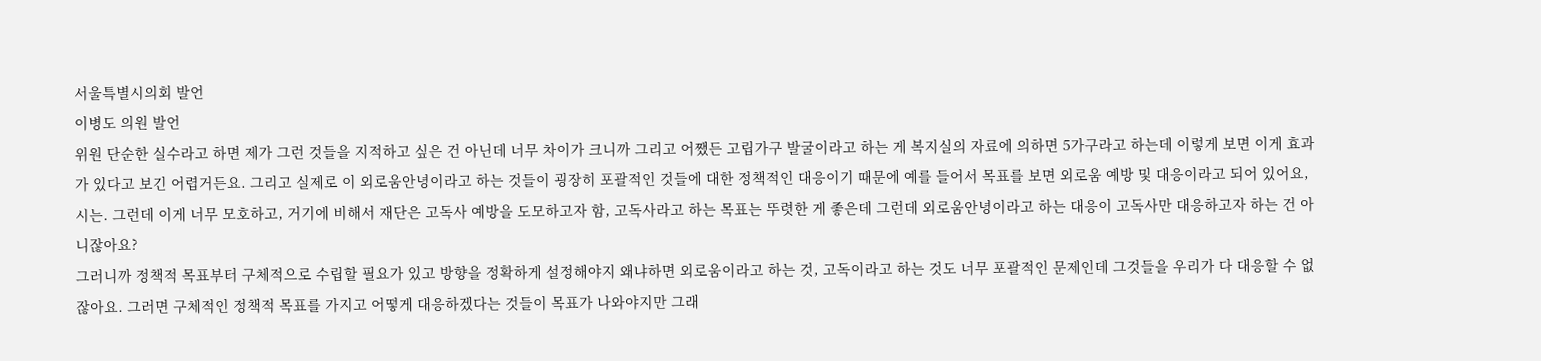서울특별시의회 발언
이병도 의원 발언
위원 단순한 실수라고 하면 제가 그런 것들을 지적하고 싶은 건 아닌데 너무 차이가 크니까 그리고 어쨌든 고립가구 발굴이라고 하는 게 복지실의 자료에 의하면 5가구라고 하는데 이렇게 보면 이게 효과가 있다고 보긴 어렵거든요. 그리고 실제로 이 외로움안녕이라고 하는 것들이 굉장히 포괄적인 것들에 대한 정책적인 대응이기 때문에 예를 들어서 목표를 보면 외로움 예방 및 대응이라고 되어 있어요, 시는. 그런데 이게 너무 모호하고, 거기에 비해서 재단은 고독사 예방을 도모하고자 함, 고독사라고 하는 목표는 뚜렷한 게 좋은데 그런데 외로움안녕이라고 하는 대응이 고독사만 대응하고자 하는 건 아니잖아요?
그러니까 정책적 목표부터 구체적으로 수립할 필요가 있고 방향을 정확하게 설정해야지 왜냐하면 외로움이라고 하는 것, 고독이라고 하는 것도 너무 포괄적인 문제인데 그것들을 우리가 다 대응할 수 없잖아요. 그러면 구체적인 정책적 목표를 가지고 어떻게 대응하겠다는 것들이 목표가 나와야지만 그래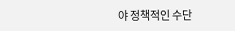야 정책적인 수단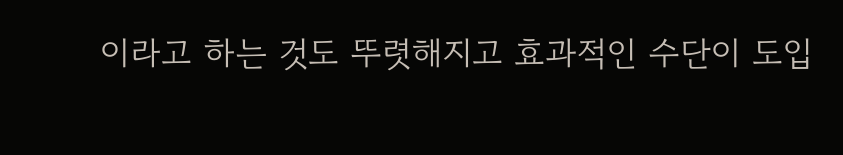이라고 하는 것도 뚜렷해지고 효과적인 수단이 도입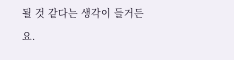될 것 같다는 생각이 들거든요.